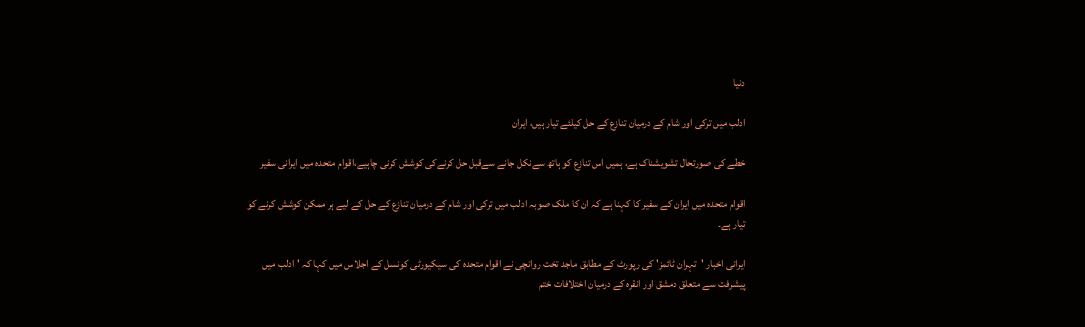دنیا

ادلب میں ترکی اور شام کے درمیان تنازع کے حل کیلئے تیار ہیں، ایران

خطے کی صورتحال تشویشناک ہے، ہمیں اس تنازع کو ہاتھ سےنکل جانے سےقبل حل کرنےکی کوشش کرنی چاہیے،اقوام متحدہ میں ایرانی سفیر

اقوام متحدہ میں ایران کے سفیر کا کہنا ہے کہ ان کا ملک صوبہ ادلب میں ترکی اور شام کے درمیان تنازع کے حل کے لیے ہر ممکن کوشش کرنے کو تیار ہے۔

ایرانی اخبار 'تہران ٹائمز' کی رپورٹ کے مطابق ماجد تخت روانچی نے اقوام متحدہ کی سیکیورٹی کونسل کے اجلاس میں کہا کہ 'ادلب میں پیشرفت سے متعلق دمشق اور انقرہ کے درمیان اختلافات ختم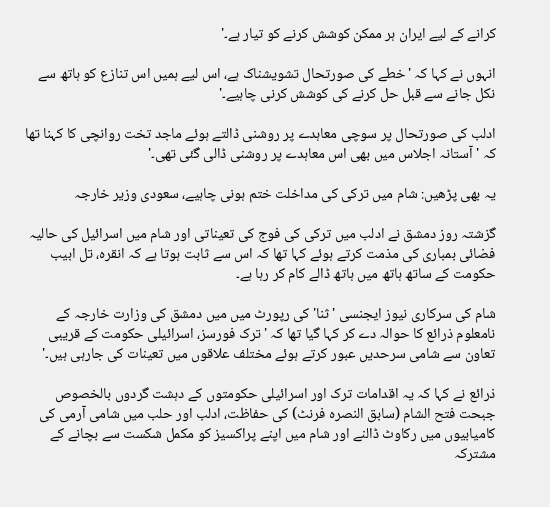کرانے کے لیے ایران ہر ممکن کوشش کرنے کو تیار ہے۔'

انہوں نے کہا کہ 'خطے کی صورتحال تشویشناک ہے، اس لیے ہمیں اس تنازع کو ہاتھ سے نکل جانے سے قبل حل کرنے کی کوشش کرنی چاہیے۔'

ادلب کی صورتحال پر سوچی معاہدے پر روشنی ڈالتے ہوئے ماجد تخت روانچی کا کہنا تھا کہ 'آستانہ اجلاس میں بھی اس معاہدے پر روشنی ڈالی گئی تھی۔'

یہ بھی پڑھیں: شام میں ترکی کی مداخلت ختم ہونی چاہیے، سعودی وزیر خارجہ

گزشتہ روز دمشق نے ادلب میں ترکی کی فوج کی تعیناتی اور شام میں اسرائیل کی حالیہ فضائی بمباری کی مذمت کرتے ہوئے کہا تھا کہ اس سے ثابت ہوتا ہے کہ انقرہ، تل ابیب حکومت کے ساتھ ہاتھ میں ہاتھ ڈالے کام کر رہا ہے۔

شام کی سرکاری نیوز ایجنسی 'ثنا' کی رپورٹ میں میں دمشق کی وزارت خارجہ کے نامعلوم ذرائع کا حوالہ دے کر کہا گیا تھا کہ 'ترک فورسز، اسرائیلی حکومت کے قریبی تعاون سے شامی سرحدیں عبور کرتے ہوئے مختلف علاقوں میں تعینات کی جارہی ہیں۔'

ذرائع نے کہا کہ یہ اقدامات ترک اور اسرائیلی حکومتوں کے دہشت گردوں بالخصوص جبحت فتح الشام (سابق النصرہ فرنٹ) کی حفاظت، ادلب اور حلب میں شامی آرمی کی کامیابیوں میں رکاوٹ ڈالنے اور شام میں اپنے پراکسیز کو مکمل شکست سے بچانے کے مشترکہ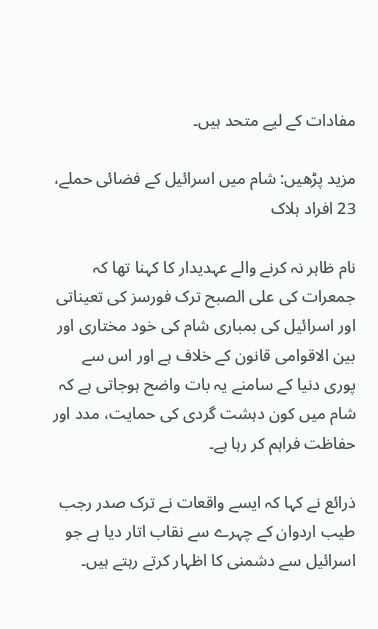مفادات کے لیے متحد ہیں۔

مزید پڑھیں: شام میں اسرائیل کے فضائی حملے، 23 افراد ہلاک

نام ظاہر نہ کرنے والے عہدیدار کا کہنا تھا کہ جمعرات کی علی الصبح ترک فورسز کی تعیناتی اور اسرائیل کی بمباری شام کی خود مختاری اور بین الاقوامی قانون کے خلاف ہے اور اس سے پوری دنیا کے سامنے یہ بات واضح ہوجاتی ہے کہ شام میں کون دہشت گردی کی حمایت، مدد اور حفاظت فراہم کر رہا ہے۔

ذرائع نے کہا کہ ایسے واقعات نے ترک صدر رجب طیب اردوان کے چہرے سے نقاب اتار دیا ہے جو اسرائیل سے دشمنی کا اظہار کرتے رہتے ہیں۔